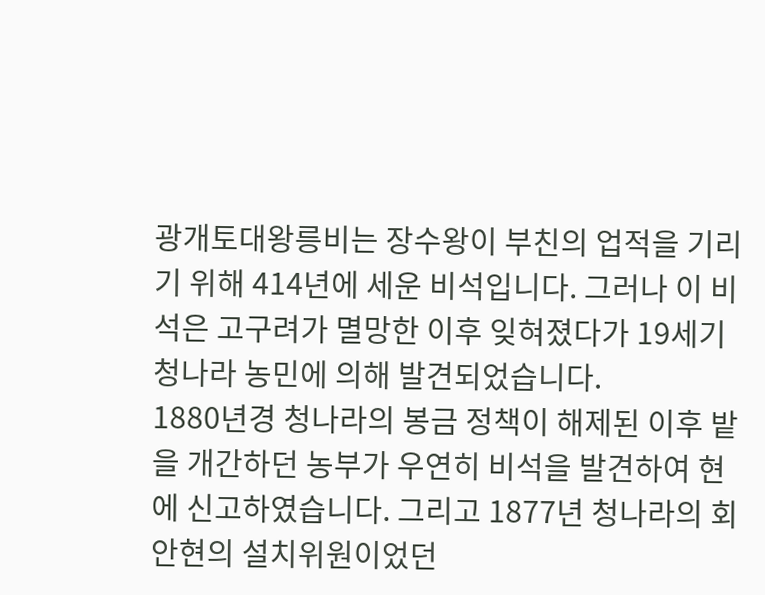광개토대왕릉비는 장수왕이 부친의 업적을 기리기 위해 414년에 세운 비석입니다. 그러나 이 비석은 고구려가 멸망한 이후 잊혀졌다가 19세기 청나라 농민에 의해 발견되었습니다.
1880년경 청나라의 봉금 정책이 해제된 이후 밭을 개간하던 농부가 우연히 비석을 발견하여 현에 신고하였습니다. 그리고 1877년 청나라의 회안현의 설치위원이었던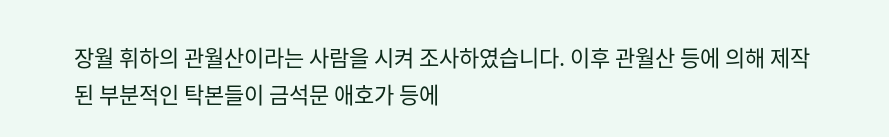장월 휘하의 관월산이라는 사람을 시켜 조사하였습니다. 이후 관월산 등에 의해 제작된 부분적인 탁본들이 금석문 애호가 등에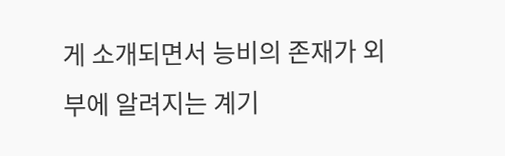게 소개되면서 능비의 존재가 외부에 알려지는 계기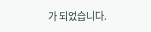가 되었습니다.